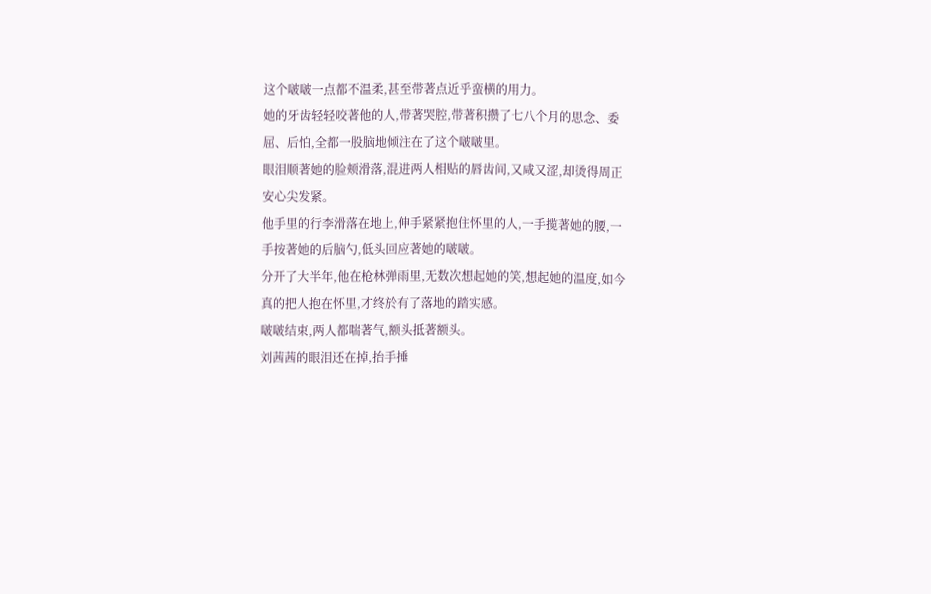这个啵啵一点都不温柔,甚至带著点近乎蛮横的用力。
她的牙齿轻轻咬著他的人,带著哭腔,带著积攒了七八个月的思念、委屈、后怕,全都一股脑地倾注在了这个啵啵里。
眼泪顺著她的脸颊滑落,混进两人相贴的唇齿间,又咸又涩,却烫得周正安心尖发紧。
他手里的行李滑落在地上,伸手紧紧抱住怀里的人,一手揽著她的腰,一手按著她的后脑勺,低头回应著她的啵啵。
分开了大半年,他在枪林弹雨里,无数次想起她的笑,想起她的温度,如今真的把人抱在怀里,才终於有了落地的踏实感。
啵啵结束,两人都喘著气,额头抵著额头。
刘茜茜的眼泪还在掉,抬手捶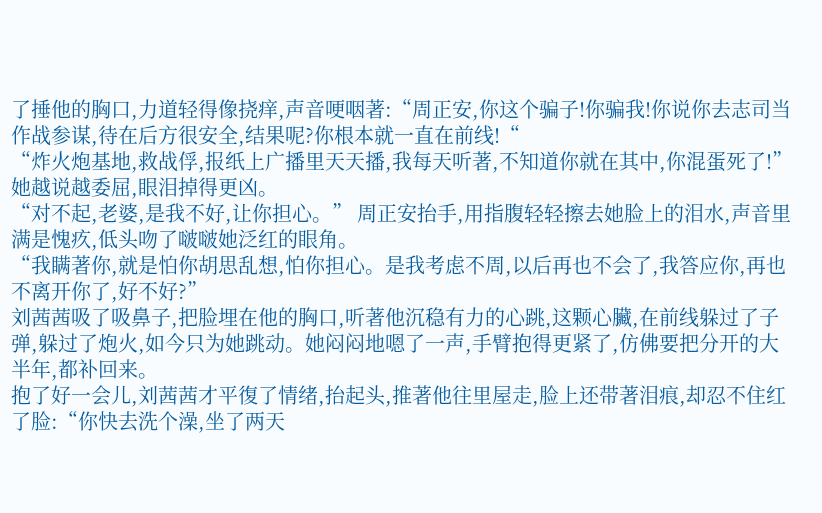了捶他的胸口,力道轻得像挠痒,声音哽咽著:“周正安,你这个骗子!你骗我!你说你去志司当作战参谋,待在后方很安全,结果呢?你根本就一直在前线!“
“炸火炮基地,救战俘,报纸上广播里天天播,我每天听著,不知道你就在其中,你混蛋死了!”
她越说越委屈,眼泪掉得更凶。
“对不起,老婆,是我不好,让你担心。” 周正安抬手,用指腹轻轻擦去她脸上的泪水,声音里满是愧疚,低头吻了啵啵她泛红的眼角。
“我瞒著你,就是怕你胡思乱想,怕你担心。是我考虑不周,以后再也不会了,我答应你,再也不离开你了,好不好?”
刘茜茜吸了吸鼻子,把脸埋在他的胸口,听著他沉稳有力的心跳,这颗心臟,在前线躲过了子弹,躲过了炮火,如今只为她跳动。她闷闷地嗯了一声,手臂抱得更紧了,仿佛要把分开的大半年,都补回来。
抱了好一会儿,刘茜茜才平復了情绪,抬起头,推著他往里屋走,脸上还带著泪痕,却忍不住红了脸:“你快去洗个澡,坐了两天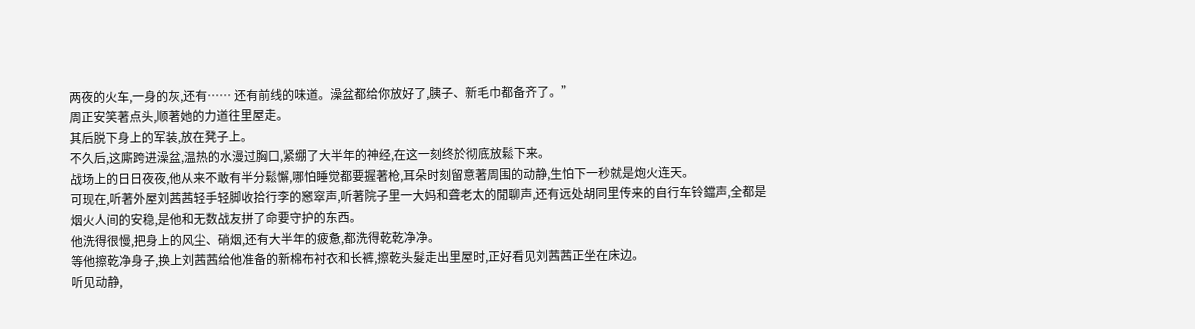两夜的火车,一身的灰,还有…… 还有前线的味道。澡盆都给你放好了,胰子、新毛巾都备齐了。”
周正安笑著点头,顺著她的力道往里屋走。
其后脱下身上的军装,放在凳子上。
不久后,这廝跨进澡盆,温热的水漫过胸口,紧绷了大半年的神经,在这一刻终於彻底放鬆下来。
战场上的日日夜夜,他从来不敢有半分鬆懈,哪怕睡觉都要握著枪,耳朵时刻留意著周围的动静,生怕下一秒就是炮火连天。
可现在,听著外屋刘茜茜轻手轻脚收拾行李的窸窣声,听著院子里一大妈和聋老太的閒聊声,还有远处胡同里传来的自行车铃鐺声,全都是烟火人间的安稳,是他和无数战友拼了命要守护的东西。
他洗得很慢,把身上的风尘、硝烟,还有大半年的疲惫,都洗得乾乾净净。
等他擦乾净身子,换上刘茜茜给他准备的新棉布衬衣和长裤,擦乾头髮走出里屋时,正好看见刘茜茜正坐在床边。
听见动静,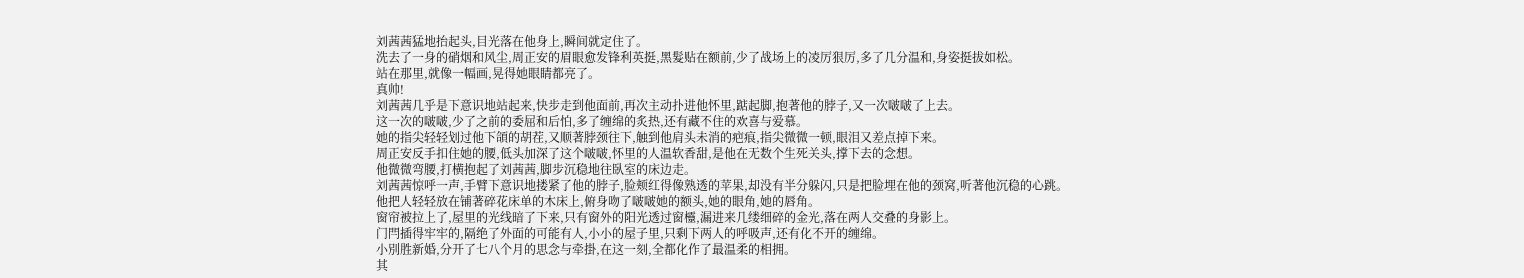刘茜茜猛地抬起头,目光落在他身上,瞬间就定住了。
洗去了一身的硝烟和风尘,周正安的眉眼愈发锋利英挺,黑髮贴在额前,少了战场上的凌厉狠厉,多了几分温和,身姿挺拔如松。
站在那里,就像一幅画,晃得她眼睛都亮了。
真帅!
刘茜茜几乎是下意识地站起来,快步走到他面前,再次主动扑进他怀里,踮起脚,抱著他的脖子,又一次啵啵了上去。
这一次的啵啵,少了之前的委屈和后怕,多了缠绵的炙热,还有藏不住的欢喜与爱慕。
她的指尖轻轻划过他下頜的胡茬,又顺著脖颈往下,触到他肩头未消的疤痕,指尖微微一顿,眼泪又差点掉下来。
周正安反手扣住她的腰,低头加深了这个啵啵,怀里的人温软香甜,是他在无数个生死关头,撑下去的念想。
他微微弯腰,打横抱起了刘茜茜,脚步沉稳地往臥室的床边走。
刘茜茜惊呼一声,手臂下意识地搂紧了他的脖子,脸颊红得像熟透的苹果,却没有半分躲闪,只是把脸埋在他的颈窝,听著他沉稳的心跳。
他把人轻轻放在铺著碎花床单的木床上,俯身吻了啵啵她的额头,她的眼角,她的唇角。
窗帘被拉上了,屋里的光线暗了下来,只有窗外的阳光透过窗欞,漏进来几缕细碎的金光,落在两人交叠的身影上。
门閂插得牢牢的,隔绝了外面的可能有人,小小的屋子里,只剩下两人的呼吸声,还有化不开的缠绵。
小別胜新婚,分开了七八个月的思念与牵掛,在这一刻,全都化作了最温柔的相拥。
其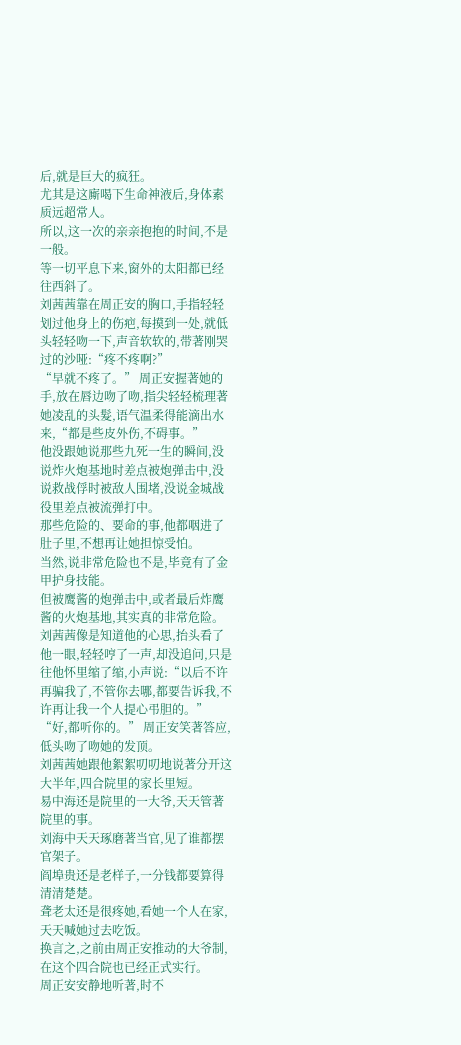后,就是巨大的疯狂。
尤其是这廝喝下生命神液后,身体素质远超常人。
所以,这一次的亲亲抱抱的时间,不是一般。
等一切平息下来,窗外的太阳都已经往西斜了。
刘茜茜靠在周正安的胸口,手指轻轻划过他身上的伤疤,每摸到一处,就低头轻轻吻一下,声音软软的,带著刚哭过的沙哑:“疼不疼啊?”
“早就不疼了。” 周正安握著她的手,放在唇边吻了吻,指尖轻轻梳理著她凌乱的头髮,语气温柔得能滴出水来,“都是些皮外伤,不碍事。”
他没跟她说那些九死一生的瞬间,没说炸火炮基地时差点被炮弹击中,没说救战俘时被敌人围堵,没说金城战役里差点被流弹打中。
那些危险的、要命的事,他都咽进了肚子里,不想再让她担惊受怕。
当然,说非常危险也不是,毕竟有了金甲护身技能。
但被鹰酱的炮弹击中,或者最后炸鹰酱的火炮基地,其实真的非常危险。
刘茜茜像是知道他的心思,抬头看了他一眼,轻轻哼了一声,却没追问,只是往他怀里缩了缩,小声说:“以后不许再骗我了,不管你去哪,都要告诉我,不许再让我一个人提心弔胆的。”
“好,都听你的。” 周正安笑著答应,低头吻了吻她的发顶。
刘茜茜她跟他絮絮叨叨地说著分开这大半年,四合院里的家长里短。
易中海还是院里的一大爷,天天管著院里的事。
刘海中天天琢磨著当官,见了谁都摆官架子。
阎埠贵还是老样子,一分钱都要算得清清楚楚。
聋老太还是很疼她,看她一个人在家,天天喊她过去吃饭。
换言之,之前由周正安推动的大爷制,在这个四合院也已经正式实行。
周正安安静地听著,时不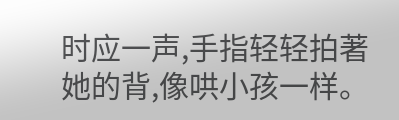时应一声,手指轻轻拍著她的背,像哄小孩一样。